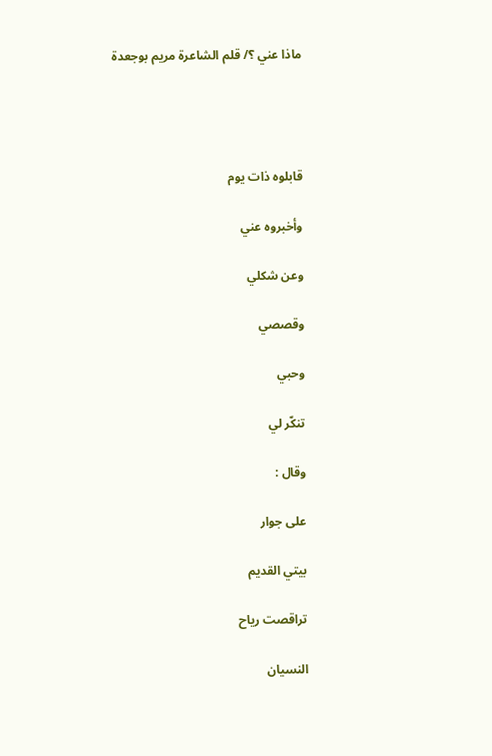ماذا عني ؟/ قلم الشاعرة مريم بوجعدة




قابلوه ذات يوم

وأخبروه عني

وعن شكلي

وقصصي

وحبي

تنكّر لي

وقال :

على جوار

بيتي القديم

تراقصت رياح

النسيان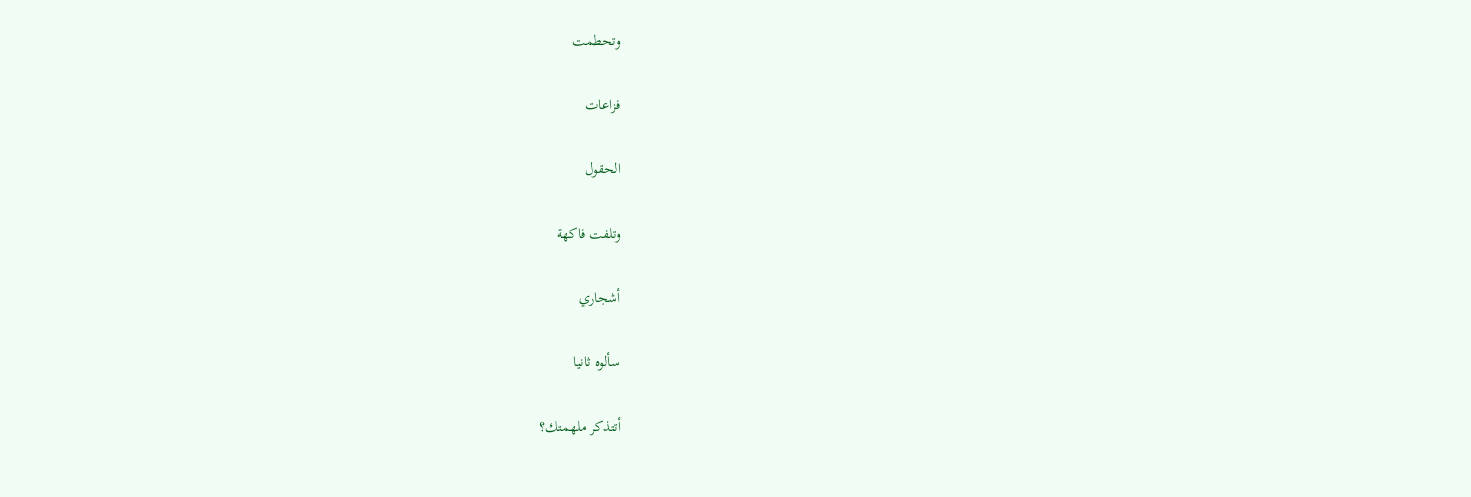وتحطمت

فزاعات

الحقول

وتلفت فاكهة

أشجاري

سألوه ثانيا

أتتذكر ملهمتك؟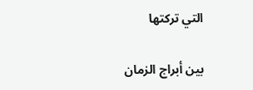التي تركتها

بين أبراج الزمان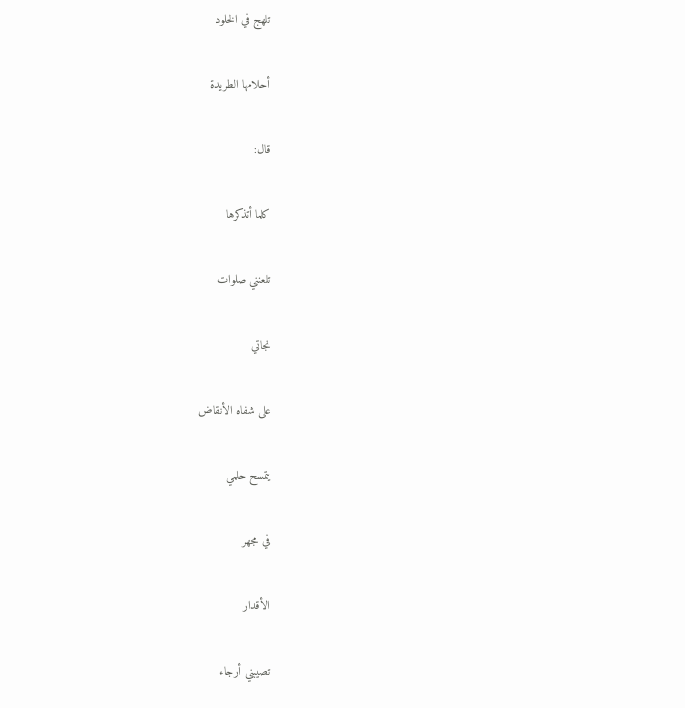تلهج في الخلود

أحلامها الطريدة

قال:

كلما أتذكرها

تلعنني صلوات

نجاتي

على شفاه الأنقاض

يتمسح حلمي

في مجهر

الأقدار

تصيبني أرجاء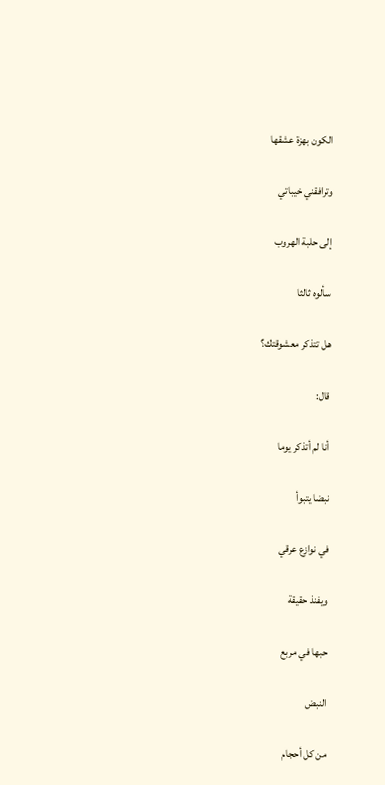الكون بهزة عشقها

وترافقني خيباتي

إلى حلبة الهروب

سألوه ثالثا

هل تتذكر معشوقتك؟

قال:

أنا لم أتذكر يوما

نبضا يتبوأ

في نوازع عرقي

ويفنذ حقيقة

حبها في مربع

النبض

من كل أحجام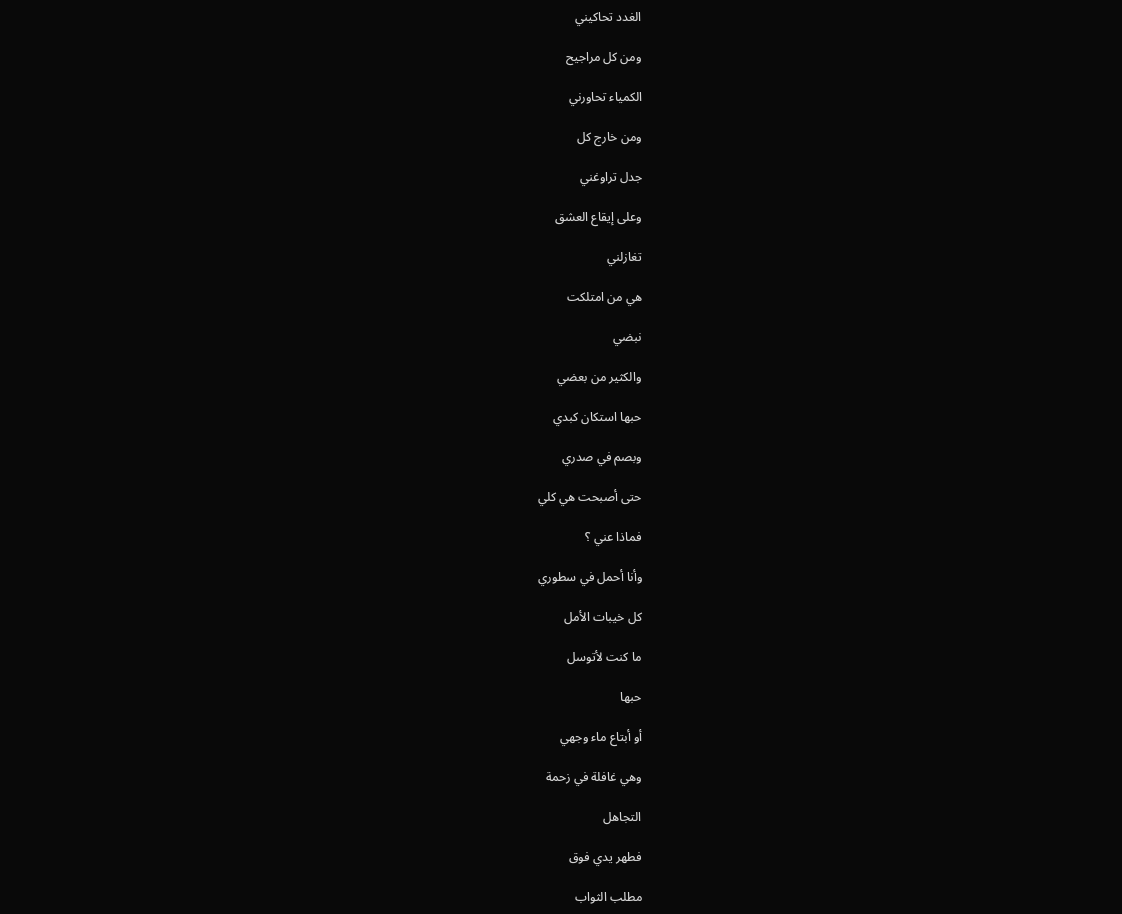الغدد تحاكيني

ومن كل مراجيح

الكمياء تحاورني

ومن خارج كل

جدل تراوغني

وعلى إيقاع العشق

تغازلني

هي من امتلكت

نبضي

والكثير من بعضي

حبها استكان كبدي

وبصم في صدري

حتى أصبحت هي كلي

فماذا عني ؟

وأنا أحمل في سطوري

كل خيبات الأمل

ما كنت لأتوسل

حبها

أو أبتاع ماء وجهي

وهي غافلة في زحمة

التجاهل

فطهر يدي فوق

مطلب الثواب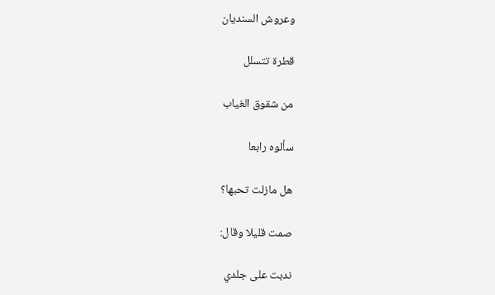وعروش السنديان

قطرة تتسلل

من شقوق الغياب

سألوه رابعا

هل مازلت تحبها؟

صمت قليلا وقال:

ندبت على جلدي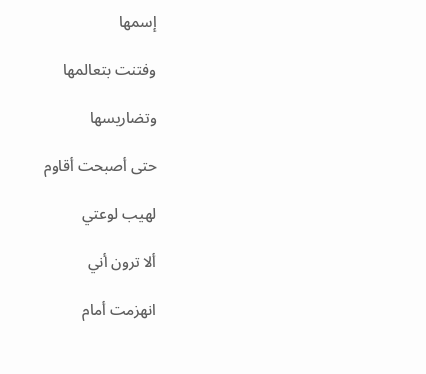إسمها

وفتنت بتعالمها

وتضاريسها

حتى أصبحت أقاوم

لهيب لوعتي

ألا ترون أني

انهزمت أمام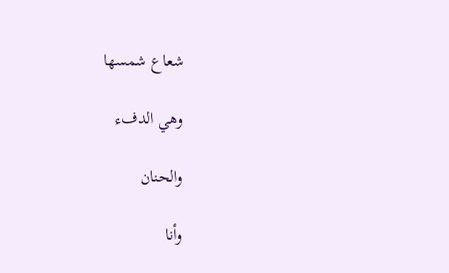شعاع شمسها

وهي الدفء

والحنان

وأنا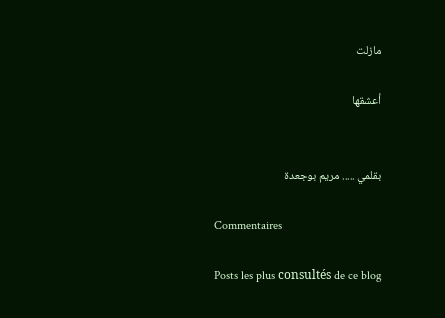مازلت

أعشقها


بقلمي ..... مريم بوجعدة

Commentaires

Posts les plus consultés de ce blog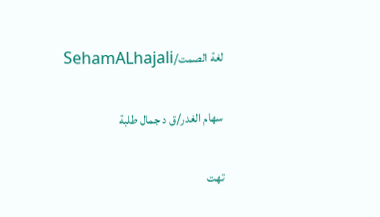لغة الصمت/SehamALhajali

سهام الغدر/ق د جمال طلبة

تهت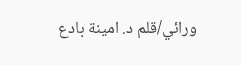ورائي/قلم د. امينة بادع